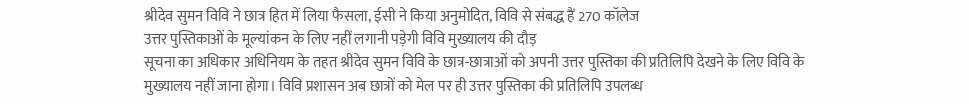श्रीदेव सुमन विवि ने छात्र हित में लिया फैसला, ईसी ने किया अनुमोदित, विवि से संबद्ध हैं 270 कॉलेज
उत्तर पुस्तिकाओं के मूल्यांकन के लिए नहीं लगानी पड़ेगी विवि मुख्यालय की दौड़
सूचना का अधिकार अधिनियम के तहत श्रीदेव सुमन विवि के छात्र-छात्राओं को अपनी उत्तर पुस्तिका की प्रतिलिपि देखने के लिए विवि के मुख्यालय नहीं जाना होगा। विवि प्रशासन अब छात्रों को मेल पर ही उत्तर पुस्तिका की प्रतिलिपि उपलब्ध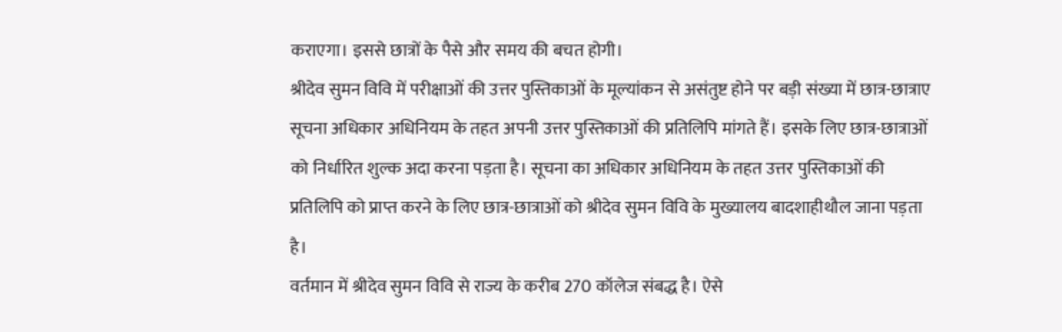कराएगा। इससे छात्रों के पैसे और समय की बचत होगी।
श्रीदेव सुमन विवि में परीक्षाओं की उत्तर पुस्तिकाओं के मूल्यांकन से असंतुष्ट होने पर बड़ी संख्या में छात्र-छात्राए सूचना अधिकार अधिनियम के तहत अपनी उत्तर पुस्तिकाओं की प्रतिलिपि मांगते हैं। इसके लिए छात्र-छात्राओं को निर्धारित शुल्क अदा करना पड़ता है। सूचना का अधिकार अधिनियम के तहत उत्तर पुस्तिकाओं की प्रतिलिपि को प्राप्त करने के लिए छात्र-छात्राओं को श्रीदेव सुमन विवि के मुख्यालय बादशाहीथौल जाना पड़ता है।
वर्तमान में श्रीदेव सुमन विवि से राज्य के करीब 270 कॉलेज संबद्ध है। ऐसे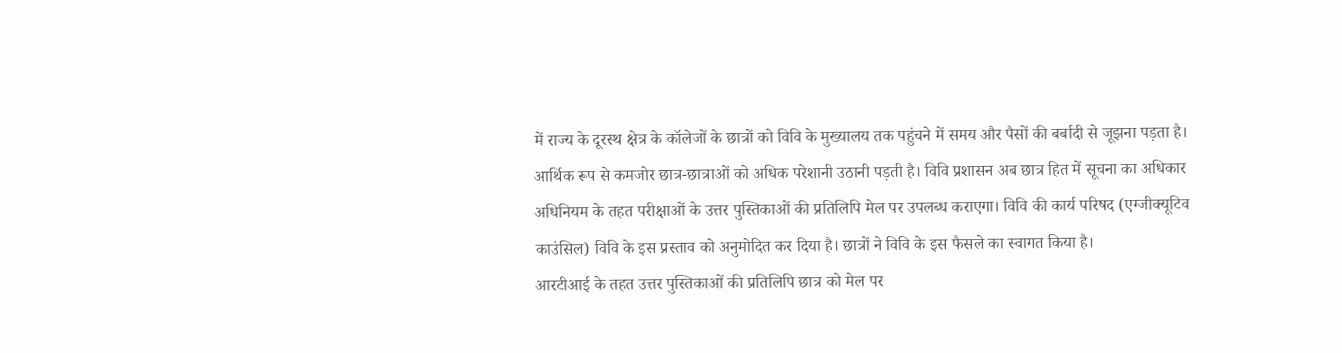में राज्य के दूरस्थ क्षेत्र के कॉलेजों के छात्रों को विवि के मुख्यालय तक पहुंचने में समय और पैसों की बर्बादी से जूझना पड़ता है। आर्थिक रूप से कमजोर छात्र-छात्राओं को अधिक परेशानी उठानी पड़ती है। विवि प्रशासन अब छात्र हित में सूचना का अधिकार अधिनियम के तहत परीक्षाओं के उत्तर पुस्तिकाओं की प्रतिलिपि मेल पर उपलब्ध कराएगा। विवि की कार्य परिषद (एग्जीक्यूटिव काउंसिल) विवि के इस प्रस्ताव को अनुमोदित कर दिया है। छात्रों ने विवि के इस फैसले का स्वागत किया है।
आरटीआई के तहत उत्तर पुस्तिकाओं की प्रतिलिपि छात्र को मेल पर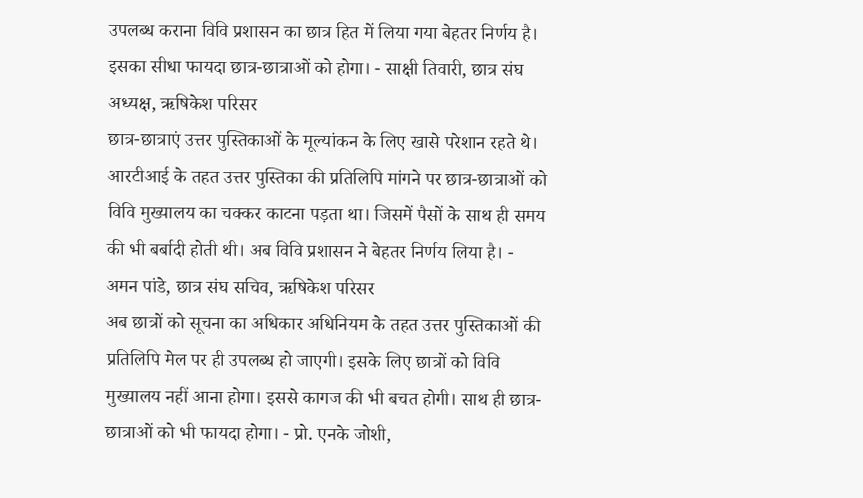उपलब्ध कराना विवि प्रशासन का छात्र हित में लिया गया बेहतर निर्णय है। इसका सीधा फायदा छात्र-छात्राओं को होगा। - साक्षी तिवारी, छात्र संघ अध्यक्ष, ऋषिकेश परिसर
छात्र-छात्राएं उत्तर पुस्तिकाओं के मूल्यांकन के लिए खासे परेशान रहते थे। आरटीआई के तहत उत्तर पुस्तिका की प्रतिलिपि मांगने पर छात्र-छात्राओं को विवि मुख्यालय का चक्कर काटना पड़ता था। जिसमें पैसों के साथ ही समय की भी बर्बादी होती थी। अब विवि प्रशासन ने बेहतर निर्णय लिया है। - अमन पांडे, छात्र संघ सचिव, ऋषिकेश परिसर
अब छात्रों को सूचना का अधिकार अधिनियम के तहत उत्तर पुस्तिकाओं की प्रतिलिपि मेल पर ही उपलब्ध हो जाएगी। इसके लिए छात्रों को विवि मुख्यालय नहीं आना होगा। इससे कागज की भी बचत होगी। साथ ही छात्र-छात्राओं को भी फायदा होगा। - प्रो. एनके जोशी,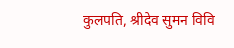कुलपति, श्रीदेव सुमन विवि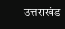उत्तराखंड